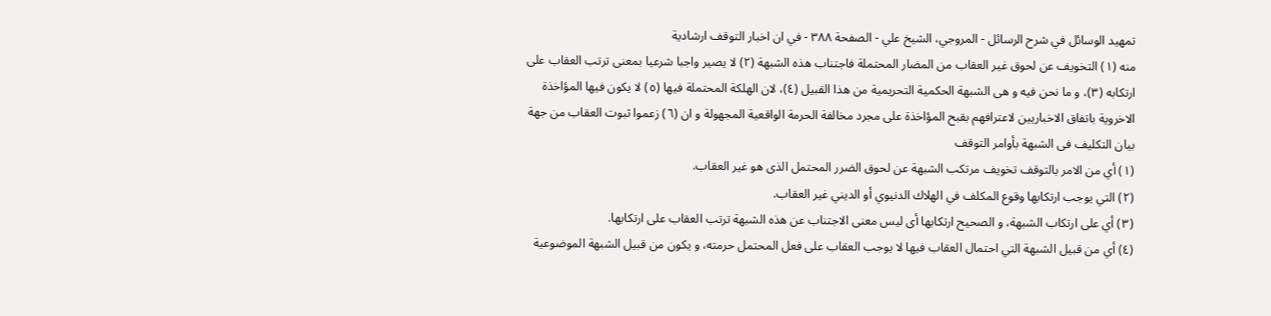تمهيد الوسائل في شرح الرسائل - المروجي، الشيخ علي - الصفحة ٣٨٨ - في ان اخبار التوقف ارشادية
منه (١) التخويف عن لحوق غير العقاب من المضار المحتملة فاجتناب هذه الشبهة (٢) لا يصير واجبا شرعيا بمعنى ترتب العقاب على ارتكابه (٣)، و ما نحن فيه و هى الشبهة الحكمية التحريمية من هذا القبيل (٤)، لان الهلكة المحتملة فيها (٥) لا يكون فيها المؤاخذة الاخروية باتفاق الاخباريين لاعترافهم بقبح المؤاخذة على مجرد مخالفة الحرمة الواقعية المجهولة و ان (٦) زعموا ثبوت العقاب من جهة بيان التكليف فى الشبهة بأوامر التوقف
(١) أي من الامر بالتوقف تخويف مرتكب الشبهة عن لحوق الضرر المحتمل الذى هو غير العقاب.
(٢) التي يوجب ارتكابها وقوع المكلف في الهلاك الدنيوي أو الديني غير العقاب.
(٣) أي على ارتكاب الشبهة، و الصحيح ارتكابها أى ليس معنى الاجتناب عن هذه الشبهة ترتب العقاب على ارتكابها.
(٤) أي من قبيل الشبهة التي احتمال العقاب فيها لا يوجب العقاب على فعل المحتمل حرمته، و يكون من قبيل الشبهة الموضوعية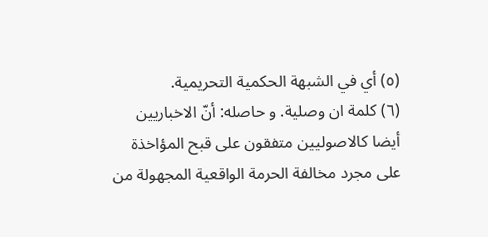(٥) أي في الشبهة الحكمية التحريمية.
(٦) كلمة ان وصلية. و حاصله: أنّ الاخباريين أيضا كالاصوليين متفقون على قبح المؤاخذة على مجرد مخالفة الحرمة الواقعية المجهولة من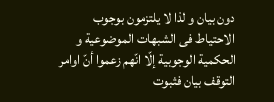دون بيان و لذا لا يلتزمون بوجوب الاحتياط فى الشبهات الموضوعية و الحكمية الوجوبية إلّا انّهم زعموا أنّ اوامر التوقف بيان فثبوت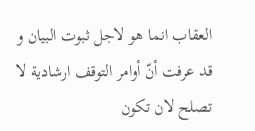العقاب انما هو لاجل ثبوت البيان و قد عرفت أنّ أوامر التوقف ارشادية لا تصلح لان تكون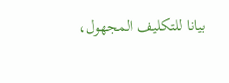بيانا للتكليف المجهول،